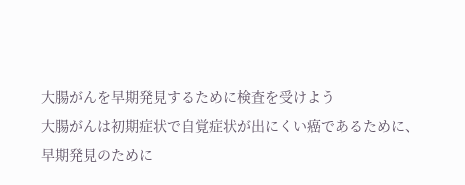大腸がんを早期発見するために検査を受けよう
大腸がんは初期症状で自覚症状が出にくい癌であるために、
早期発見のために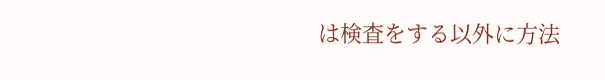は検査をする以外に方法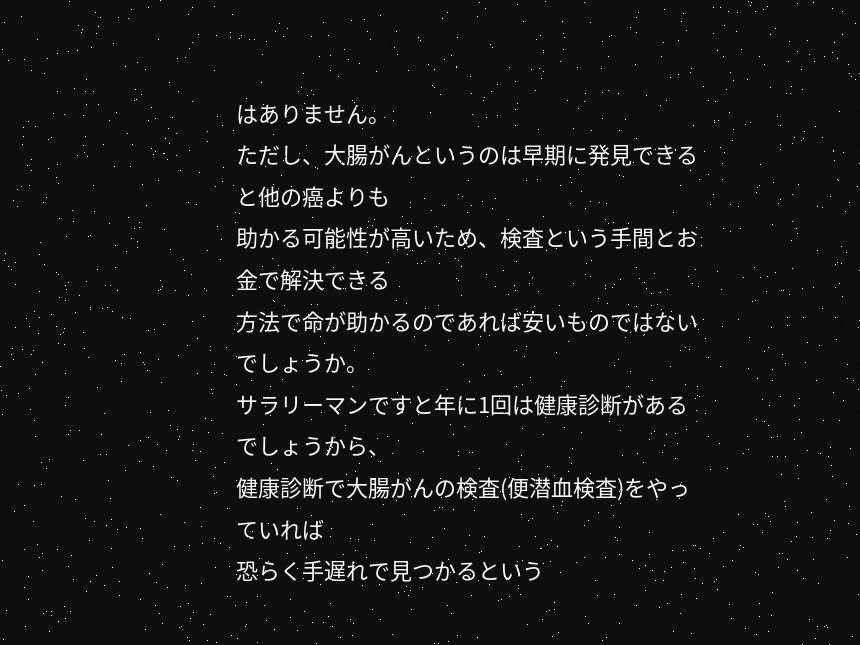はありません。
ただし、大腸がんというのは早期に発見できると他の癌よりも
助かる可能性が高いため、検査という手間とお金で解決できる
方法で命が助かるのであれば安いものではないでしょうか。
サラリーマンですと年に1回は健康診断があるでしょうから、
健康診断で大腸がんの検査(便潜血検査)をやっていれば
恐らく手遅れで見つかるという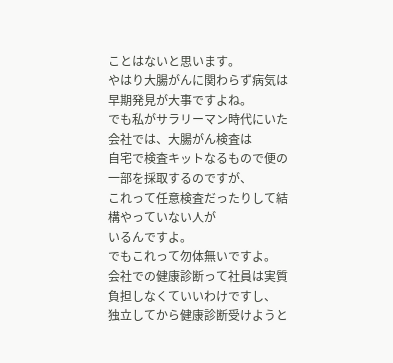ことはないと思います。
やはり大腸がんに関わらず病気は早期発見が大事ですよね。
でも私がサラリーマン時代にいた会社では、大腸がん検査は
自宅で検査キットなるもので便の一部を採取するのですが、
これって任意検査だったりして結構やっていない人が
いるんですよ。
でもこれって勿体無いですよ。
会社での健康診断って社員は実質負担しなくていいわけですし、
独立してから健康診断受けようと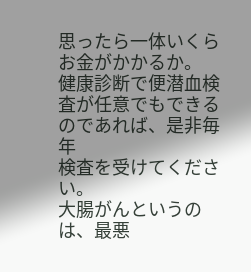思ったら一体いくらお金がかかるか。
健康診断で便潜血検査が任意でもできるのであれば、是非毎年
検査を受けてください。
大腸がんというのは、最悪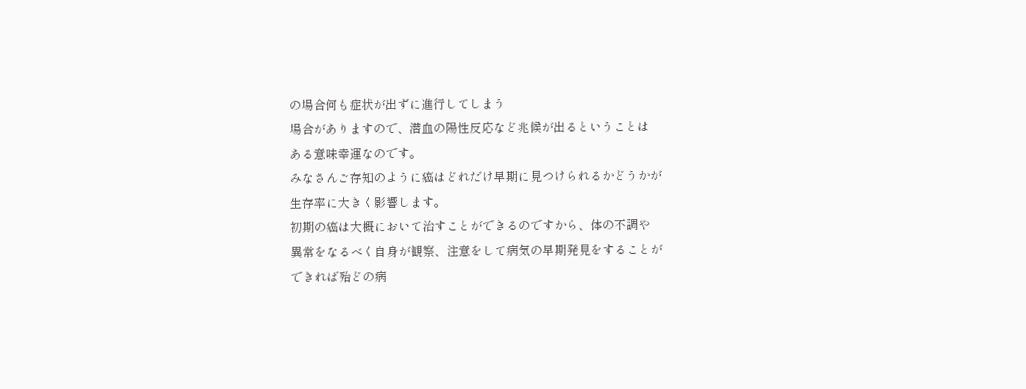の場合何も症状が出ずに進行してしまう
場合がありますので、潜血の陽性反応など兆候が出るということは
ある意味幸運なのです。
みなさんご存知のように癌はどれだけ早期に見つけられるかどうかが
生存率に大きく影響します。
初期の癌は大概において治すことができるのですから、体の不調や
異常をなるべく自身が観察、注意をして病気の早期発見をすることが
できれば殆どの病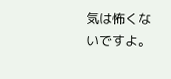気は怖くないですよ。